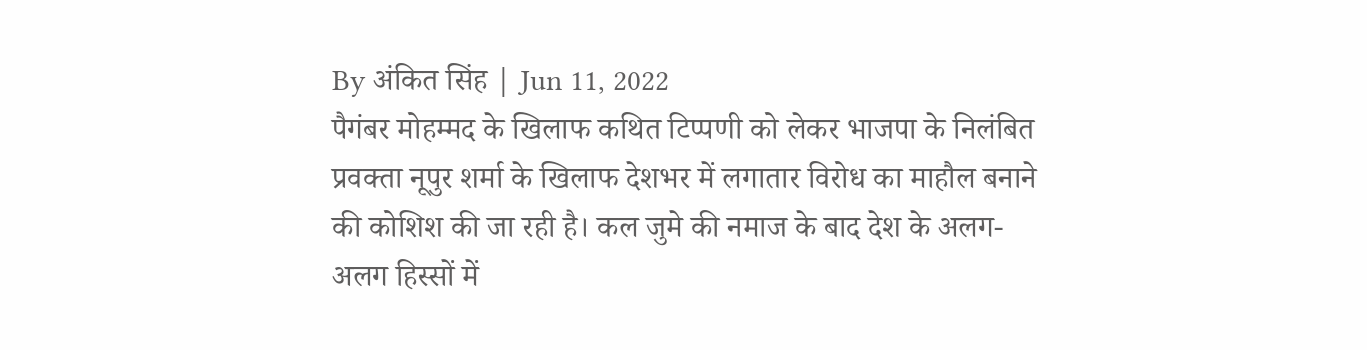By अंकित सिंह | Jun 11, 2022
पैगंबर मोहम्मद के खिलाफ कथित टिप्पणी को लेकर भाजपा के निलंबित प्रवक्ता नूपुर शर्मा के खिलाफ देशभर में लगातार विरोध का माहौल बनाने की कोशिश की जा रही है। कल जुमे की नमाज के बाद देश के अलग-अलग हिस्सों में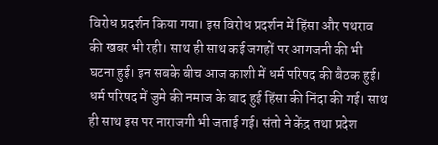विरोध प्रदर्शन किया गया। इस विरोध प्रदर्शन में हिंसा और पथराव की खबर भी रही। साथ ही साथ कई जगहों पर आगजनी की भी घटना हुई। इन सबके बीच आज काशी में धर्म परिषद की बैठक हुई। धर्म परिषद में जुमे की नमाज के बाद हुई हिंसा की निंदा की गई। साथ ही साथ इस पर नाराजगी भी जताई गई। संतो ने केंद्र तथा प्रदेश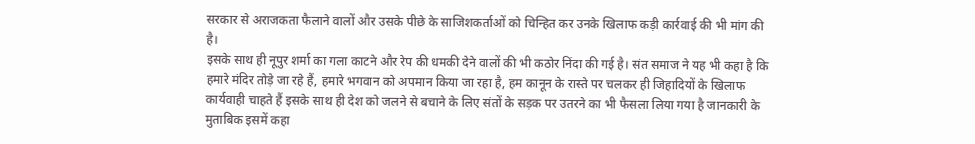सरकार से अराजकता फैलाने वालों और उसके पीछे के साजिशकर्ताओं को चिन्हित कर उनके खिलाफ कड़ी कार्रवाई की भी मांग की है।
इसके साथ ही नूपुर शर्मा का गला काटने और रेप की धमकी देने वालों की भी कठोर निंदा की गई है। संत समाज ने यह भी कहा है कि हमारे मंदिर तोड़े जा रहे हैं, हमारे भगवान को अपमान किया जा रहा है, हम कानून के रास्ते पर चलकर ही जिहादियों के खिलाफ कार्यवाही चाहते हैं इसके साथ ही देश को जलने से बचाने के लिए संतों के सड़क पर उतरने का भी फैसला लिया गया है जानकारी के मुताबिक इसमें कहा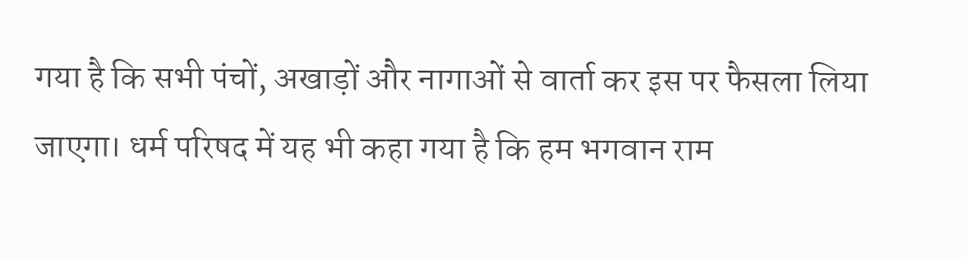गया है कि सभी पंचों, अखाड़ों और नागाओं से वार्ता कर इस पर फैसला लिया जाएगा। धर्म परिषद में यह भी कहा गया है कि हम भगवान राम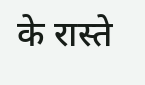के रास्ते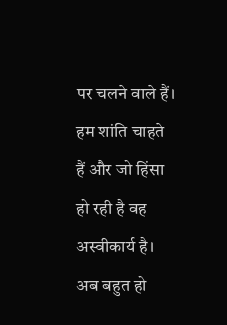पर चलने वाले हैं। हम शांति चाहते हैं और जो हिंसा हो रही है वह अस्वीकार्य है। अब बहुत हो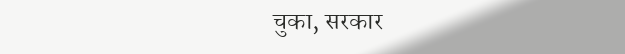चुका, सरकार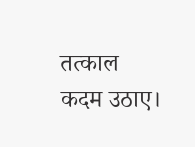तत्काल कदम उठाए।